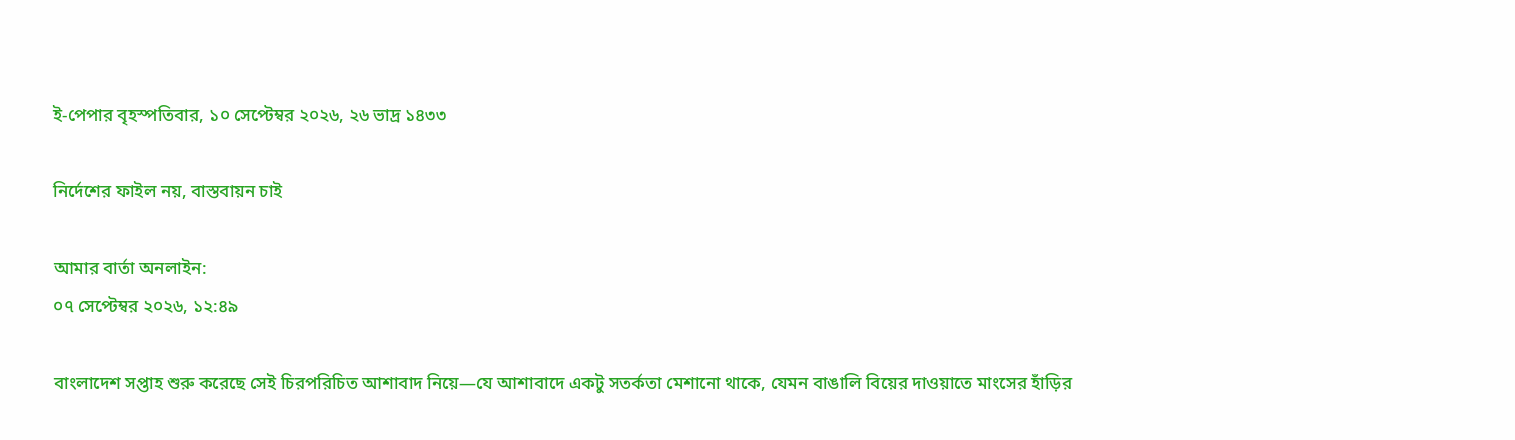ই-পেপার বৃহস্পতিবার, ১০ সেপ্টেম্বর ২০২৬, ২৬ ভাদ্র ১৪৩৩

নির্দেশের ফাইল নয়, বাস্তবায়ন চাই

আমার বার্তা অনলাইন:
০৭ সেপ্টেম্বর ২০২৬, ১২:৪৯

বাংলাদেশ সপ্তাহ শুরু করেছে সেই চিরপরিচিত আশাবাদ নিয়ে—যে আশাবাদে একটু সতর্কতা মেশানো থাকে, যেমন বাঙালি বিয়ের দাওয়াতে মাংসের হাঁড়ির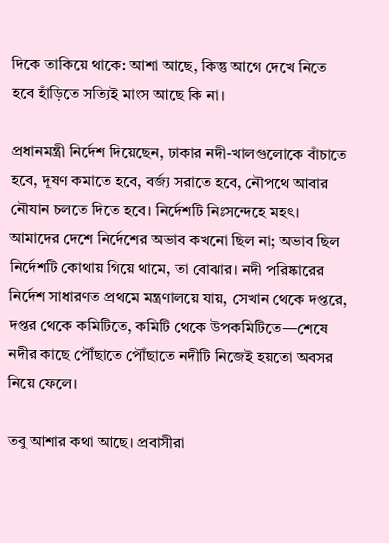দিকে তাকিয়ে থাকে: আশা আছে, কিন্তু আগে দেখে নিতে হবে হাঁড়িতে সত্যিই মাংস আছে কি না।

প্রধানমন্ত্রী নির্দেশ দিয়েছেন, ঢাকার নদী-খালগুলোকে বাঁচাতে হবে, দূষণ কমাতে হবে, বর্জ্য সরাতে হবে, নৌপথে আবার নৌযান চলতে দিতে হবে। নির্দেশটি নিঃসন্দেহে মহৎ। আমাদের দেশে নির্দেশের অভাব কখনো ছিল না; অভাব ছিল নির্দেশটি কোথায় গিয়ে থামে, তা বোঝার। নদী পরিষ্কারের নির্দেশ সাধারণত প্রথমে মন্ত্রণালয়ে যায়, সেখান থেকে দপ্তরে, দপ্তর থেকে কমিটিতে, কমিটি থেকে উপকমিটিতে—শেষে নদীর কাছে পৌঁছাতে পৌঁছাতে নদীটি নিজেই হয়তো অবসর নিয়ে ফেলে।

তবু আশার কথা আছে। প্রবাসীরা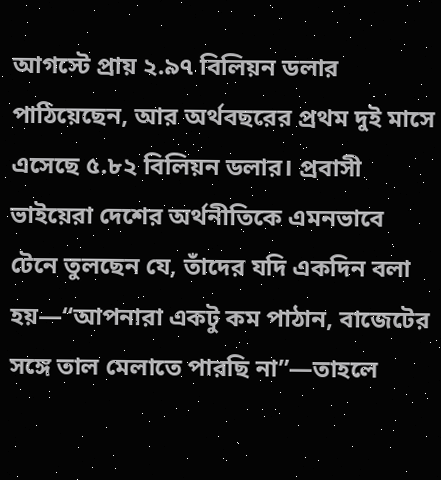আগস্টে প্রায় ২.৯৭ বিলিয়ন ডলার পাঠিয়েছেন, আর অর্থবছরের প্রথম দুই মাসে এসেছে ৫.৮২ বিলিয়ন ডলার। প্রবাসী ভাইয়েরা দেশের অর্থনীতিকে এমনভাবে টেনে তুলছেন যে, তাঁদের যদি একদিন বলা হয়—“আপনারা একটু কম পাঠান, বাজেটের সঙ্গে তাল মেলাতে পারছি না”—তাহলে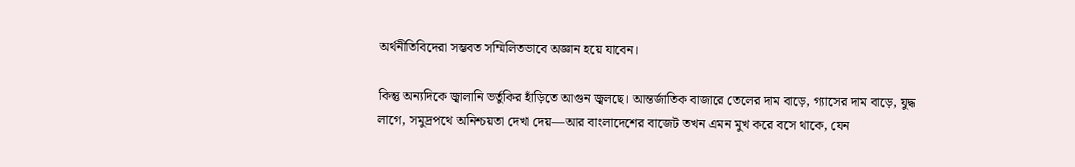অর্থনীতিবিদেরা সম্ভবত সম্মিলিতভাবে অজ্ঞান হয়ে যাবেন।

কিন্তু অন্যদিকে জ্বালানি ভর্তুকির হাঁড়িতে আগুন জ্বলছে। আন্তর্জাতিক বাজারে তেলের দাম বাড়ে, গ্যাসের দাম বাড়ে, যুদ্ধ লাগে, সমুদ্রপথে অনিশ্চয়তা দেখা দেয়—আর বাংলাদেশের বাজেট তখন এমন মুখ করে বসে থাকে, যেন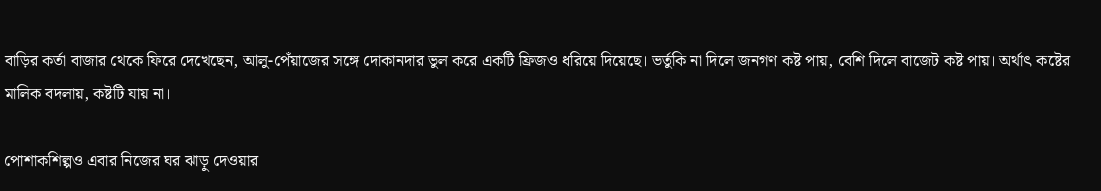বাড়ির কর্তা বাজার থেকে ফিরে দেখেছেন, আলু-পেঁয়াজের সঙ্গে দোকানদার ভুল করে একটি ফ্রিজও ধরিয়ে দিয়েছে। ভর্তুকি না দিলে জনগণ কষ্ট পায়, বেশি দিলে বাজেট কষ্ট পায়। অর্থাৎ কষ্টের মালিক বদলায়, কষ্টটি যায় না।

পোশাকশিল্পও এবার নিজের ঘর ঝাড়ু দেওয়ার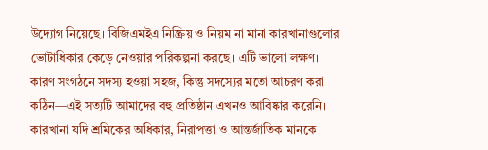উদ্যোগ নিয়েছে। বিজিএমইএ নিষ্ক্রিয় ও নিয়ম না মানা কারখানাগুলোর ভোটাধিকার কেড়ে নেওয়ার পরিকল্পনা করছে। এটি ভালো লক্ষণ। কারণ সংগঠনে সদস্য হওয়া সহজ, কিন্তু সদস্যের মতো আচরণ করা কঠিন—এই সত্যটি আমাদের বহু প্রতিষ্ঠান এখনও আবিষ্কার করেনি। কারখানা যদি শ্রমিকের অধিকার, নিরাপত্তা ও আন্তর্জাতিক মানকে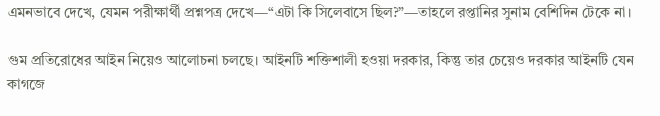এমনভাবে দেখে, যেমন পরীক্ষার্থী প্রশ্নপত্র দেখে—“এটা কি সিলেবাসে ছিল?”—তাহলে রপ্তানির সুনাম বেশিদিন টেকে না।

গুম প্রতিরোধের আইন নিয়েও আলোচনা চলছে। আইনটি শক্তিশালী হওয়া দরকার, কিন্তু তার চেয়েও দরকার আইনটি যেন কাগজে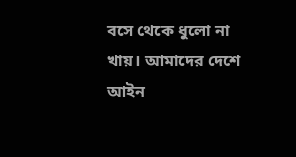বসে থেকে ধুলো না খায়। আমাদের দেশে আইন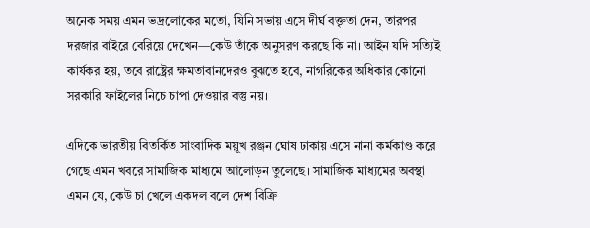অনেক সময় এমন ভদ্রলোকের মতো, যিনি সভায় এসে দীর্ঘ বক্তৃতা দেন, তারপর দরজার বাইরে বেরিয়ে দেখেন—কেউ তাঁকে অনুসরণ করছে কি না। আইন যদি সত্যিই কার্যকর হয়, তবে রাষ্ট্রের ক্ষমতাবানদেরও বুঝতে হবে, নাগরিকের অধিকার কোনো সরকারি ফাইলের নিচে চাপা দেওয়ার বস্তু নয়।

এদিকে ভারতীয় বিতর্কিত সাংবাদিক ময়ূখ রঞ্জন ঘোষ ঢাকায় এসে নানা কর্মকাণ্ড করে গেছে এমন খবরে সামাজিক মাধ্যমে আলোড়ন তুলেছে। সামাজিক মাধ্যমের অবস্থা এমন যে, কেউ চা খেলে একদল বলে দেশ বিক্রি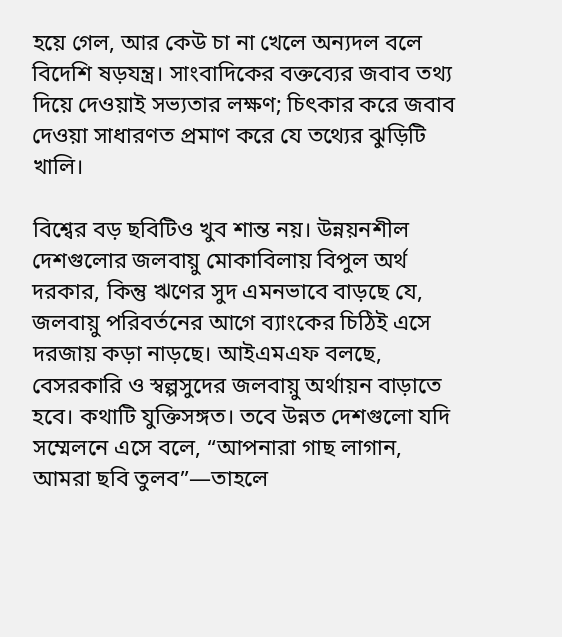হয়ে গেল, আর কেউ চা না খেলে অন্যদল বলে বিদেশি ষড়যন্ত্র। সাংবাদিকের বক্তব্যের জবাব তথ্য দিয়ে দেওয়াই সভ্যতার লক্ষণ; চিৎকার করে জবাব দেওয়া সাধারণত প্রমাণ করে যে তথ্যের ঝুড়িটি খালি।

বিশ্বের বড় ছবিটিও খুব শান্ত নয়। উন্নয়নশীল দেশগুলোর জলবায়ু মোকাবিলায় বিপুল অর্থ দরকার, কিন্তু ঋণের সুদ এমনভাবে বাড়ছে যে, জলবায়ু পরিবর্তনের আগে ব্যাংকের চিঠিই এসে দরজায় কড়া নাড়ছে। আইএমএফ বলছে, বেসরকারি ও স্বল্পসুদের জলবায়ু অর্থায়ন বাড়াতে হবে। কথাটি যুক্তিসঙ্গত। তবে উন্নত দেশগুলো যদি সম্মেলনে এসে বলে, “আপনারা গাছ লাগান, আমরা ছবি তুলব”—তাহলে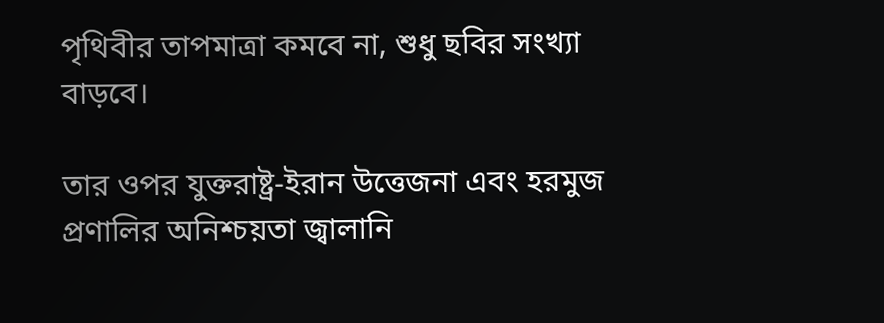পৃথিবীর তাপমাত্রা কমবে না, শুধু ছবির সংখ্যা বাড়বে।

তার ওপর যুক্তরাষ্ট্র-ইরান উত্তেজনা এবং হরমুজ প্রণালির অনিশ্চয়তা জ্বালানি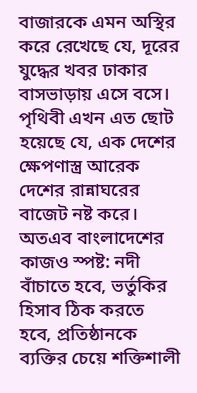বাজারকে এমন অস্থির করে রেখেছে যে, দূরের যুদ্ধের খবর ঢাকার বাসভাড়ায় এসে বসে। পৃথিবী এখন এত ছোট হয়েছে যে, এক দেশের ক্ষেপণাস্ত্র আরেক দেশের রান্নাঘরের বাজেট নষ্ট করে। অতএব বাংলাদেশের কাজও স্পষ্ট: নদী বাঁচাতে হবে, ভর্তুকির হিসাব ঠিক করতে হবে, প্রতিষ্ঠানকে ব্যক্তির চেয়ে শক্তিশালী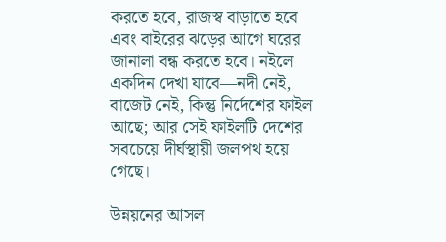করতে হবে, রাজস্ব বাড়াতে হবে এবং বাইরের ঝড়ের আগে ঘরের জানালা বন্ধ করতে হবে। নইলে একদিন দেখা যাবে—নদী নেই, বাজেট নেই, কিন্তু নির্দেশের ফাইল আছে; আর সেই ফাইলটি দেশের সবচেয়ে দীর্ঘস্থায়ী জলপথ হয়ে গেছে।

উন্নয়নের আসল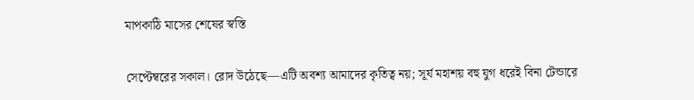মাপকাঠি মাসের শেষের স্বস্তি

সেপ্টেম্বরের সকাল। রোদ উঠেছে—এটি অবশ্য আমাদের কৃতিত্ব নয়; সূর্য মহাশয় বহু যুগ ধরেই বিনা টেন্ডারে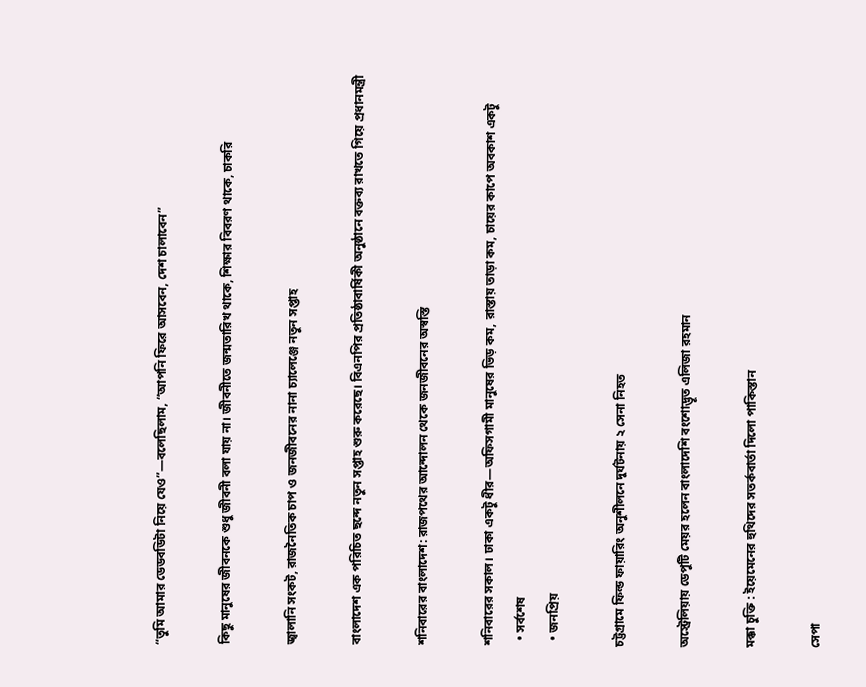“তুমি আমার ডেডবডিটা নিয়ে যেও”—বলেছিলাম, “আপনি ফিরে আসবেন, দেশ চালাবেন”

কিছু মানুষের জীবনকে শুধু জীবনী বলা যায় না। জীবনীতে জন্মতারিখ থাকে, শিক্ষার বিবরণ থাকে, চাকরি

জ্বালানি সংকট, রাজনৈতিক চাপ ও জনজীবনের নানা চ্যালেঞ্জে নতুন সপ্তাহ

বাংলাদেশ এক পরিচিত ছন্দে নতুন সপ্তাহ শুরু করেছে। বিএনপির প্রতিষ্ঠাবার্ষিকী অনুষ্ঠানে বক্তব্য রাখতে গিয়ে প্রধানমন্ত্রী

শনিবারের বাংলাদেশ: রাজপথের আন্দোলন থেকে জনজীবনের অস্বস্তি

শনিবারের সকাল। ঢাকা একটু ধীর—অফিসগামী মানুষের ভিড় কম, রাস্তায় তাড়া কম, চায়ের কাপে অবকাশ একটু
  • সর্বশেষ
  • জনপ্রিয়

চট্টগ্রামে ফিল্ড ফায়ারিং অনুশীলনে দুর্ঘটনায় ২ সেনা নিহত

অস্ট্রেলিয়ায় ডেপুটি মেয়র হলেন বাংলাদেশি বংশোদ্ভূত এলিজা রহমান

মক্কা চুক্তি : ইয়েমেনের হুথিদের সতর্কবার্তা দিলো পাকিস্তান

সেপা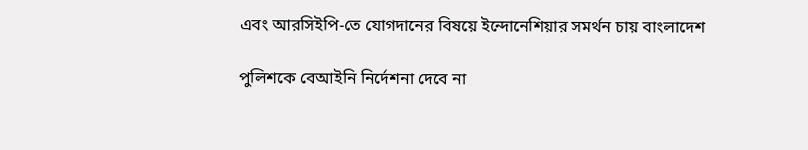এবং আরসিইপি-তে যোগদানের বিষয়ে ইন্দোনেশিয়ার সমর্থন চায় বাংলা‌দেশ

পুলিশকে বেআইনি নির্দেশনা দেবে না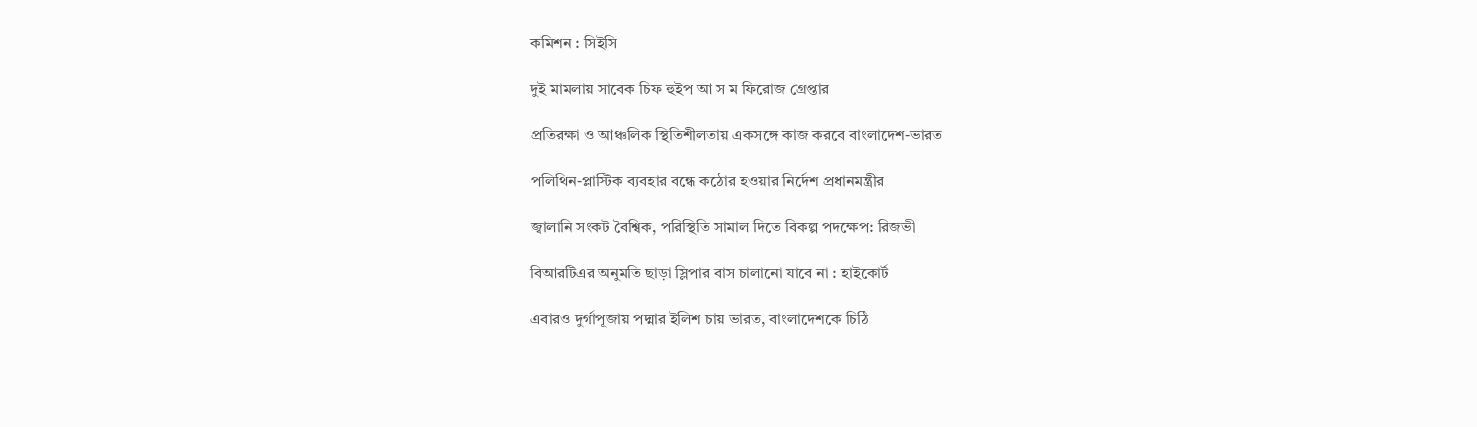কমিশন : সিইসি

দুই মামলায় সাবেক চিফ হুইপ আ স ম ফিরোজ গ্রেপ্তার

প্রতিরক্ষা ও আঞ্চলিক স্থিতিশীলতায় একসঙ্গে কাজ করবে বাংলাদেশ-ভারত

পলিথিন-প্লাস্টিক ব্যবহার বন্ধে কঠোর হওয়ার নির্দেশ প্রধানমন্ত্রীর

জ্বালানি সংকট বৈশ্বিক, পরিস্থিতি সামাল দিতে বিকল্প পদক্ষেপ: রিজভী

বিআরটিএর অনুমতি ছাড়া স্লিপার বাস চালানো যাবে না : হাইকোর্ট

এবারও দুর্গাপূজায় পদ্মার ইলিশ চায় ভারত, বাংলাদেশকে চিঠি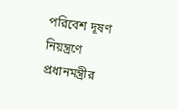পরিবেশ দূষণ নিয়ন্ত্রণে প্রধানমন্ত্রীর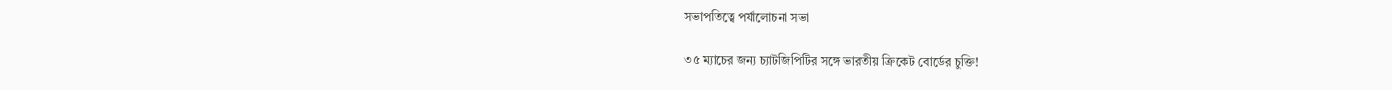সভাপতিত্বে পর্যালোচনা সভা

৩৫ ম্যাচের জন্য চ্যাটজিপিটির সঙ্গে ভারতীয় ক্রিকেট বোর্ডের চুক্তি!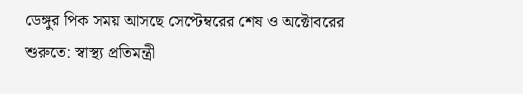ডেঙ্গুর পিক সময় আসছে সেপ্টেম্বরের শেষ ও অক্টোবরের শুরুতে: স্বাস্থ্য প্রতিমন্ত্রী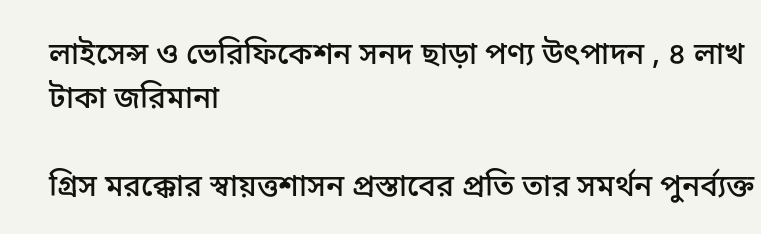লাইসেন্স ও ভেরিফিকেশন সনদ ছাড়া পণ্য উৎপাদন , ৪ লাখ টাকা জরিমানা

গ্রিস মরক্কোর স্বায়ত্তশাসন প্রস্তাবের প্রতি তার সমর্থন পুনর্ব্যক্ত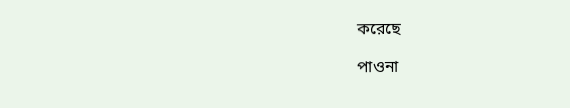করেছে

পাওনা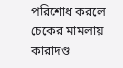পরিশোধ করলে চেকের মামলায় কারাদণ্ড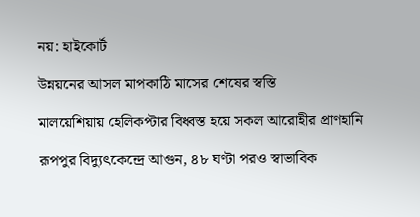নয়: হাইকোর্ট

উন্নয়নের আসল মাপকাঠি মাসের শেষের স্বস্তি

মালয়েশিয়ায় হেলিকপ্টার বিধ্বস্ত হয়ে সকল আরোহীর প্রাণহানি

রূপপুর বিদ্যুৎকেন্দ্রে আগুন, ৪৮ ঘণ্টা পরও স্বাভাবিক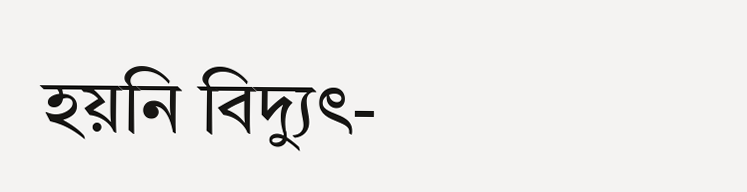হয়নি বিদ্যুৎ-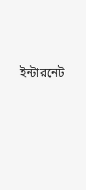ইন্টারনেট